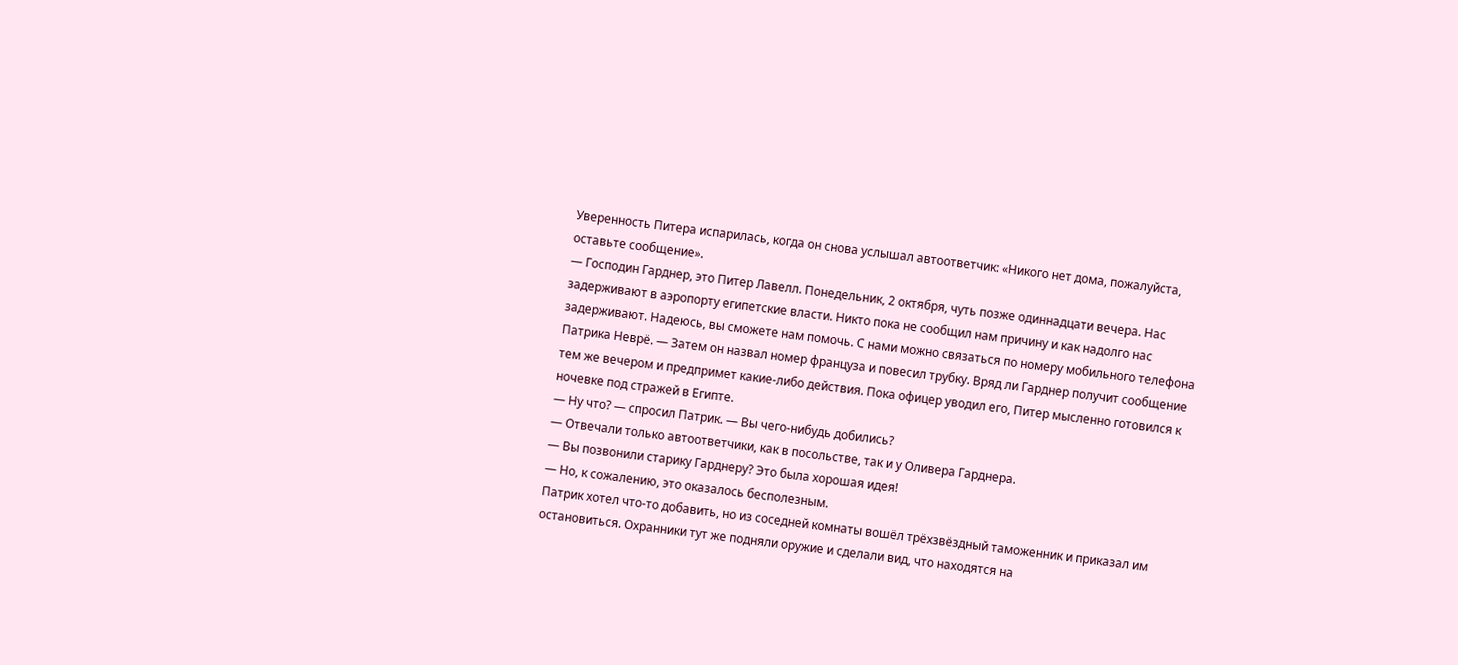Уверенность Питера испарилась, когда он снова услышал автоответчик: «Никого нет дома, пожалуйста, оставьте сообщение».
— Господин Гарднер, это Питер Лавелл. Понедельник, 2 октября, чуть позже одиннадцати вечера. Нас задерживают в аэропорту египетские власти. Никто пока не сообщил нам причину и как надолго нас задерживают. Надеюсь, вы сможете нам помочь. С нами можно связаться по номеру мобильного телефона Патрика Неврё. — Затем он назвал номер француза и повесил трубку. Вряд ли Гарднер получит сообщение тем же вечером и предпримет какие-либо действия. Пока офицер уводил его, Питер мысленно готовился к ночевке под стражей в Египте.
— Ну что? — спросил Патрик. — Вы чего-нибудь добились?
— Отвечали только автоответчики, как в посольстве, так и у Оливера Гарднера.
— Вы позвонили старику Гарднеру? Это была хорошая идея!
— Но, к сожалению, это оказалось бесполезным.
Патрик хотел что-то добавить, но из соседней комнаты вошёл трёхзвёздный таможенник и приказал им остановиться. Охранники тут же подняли оружие и сделали вид, что находятся на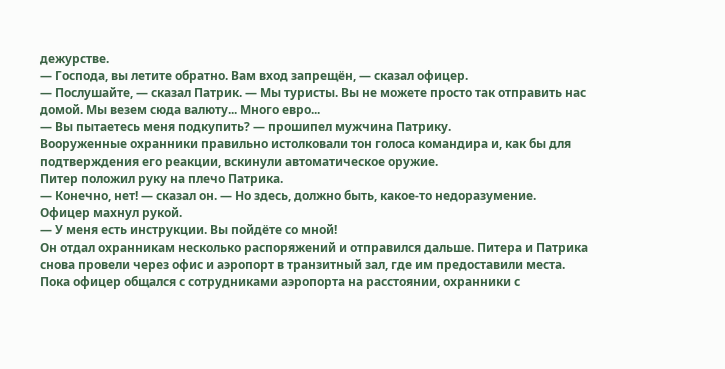дежурстве.
— Господа, вы летите обратно. Вам вход запрещён, — сказал офицер.
— Послушайте, — сказал Патрик. — Мы туристы. Вы не можете просто так отправить нас домой. Мы везем сюда валюту... Много евро...
— Вы пытаетесь меня подкупить? — прошипел мужчина Патрику.
Вооруженные охранники правильно истолковали тон голоса командира и, как бы для подтверждения его реакции, вскинули автоматическое оружие.
Питер положил руку на плечо Патрика.
— Конечно, нет! — сказал он. — Но здесь, должно быть, какое-то недоразумение.
Офицер махнул рукой.
— У меня есть инструкции. Вы пойдёте со мной!
Он отдал охранникам несколько распоряжений и отправился дальше. Питера и Патрика снова провели через офис и аэропорт в транзитный зал, где им предоставили места. Пока офицер общался с сотрудниками аэропорта на расстоянии, охранники с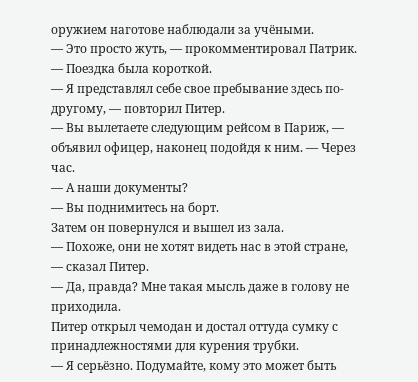оружием наготове наблюдали за учёными.
— Это просто жуть, — прокомментировал Патрик. — Поездка была короткой.
— Я представлял себе свое пребывание здесь по-другому, — повторил Питер.
— Вы вылетаете следующим рейсом в Париж, — объявил офицер, наконец подойдя к ним. — Через час.
— А наши документы?
— Вы поднимитесь на борт.
Затем он повернулся и вышел из зала.
— Похоже, они не хотят видеть нас в этой стране, — сказал Питер.
— Да, правда? Мне такая мысль даже в голову не приходила.
Питер открыл чемодан и достал оттуда сумку с принадлежностями для курения трубки.
— Я серьёзно. Подумайте, кому это может быть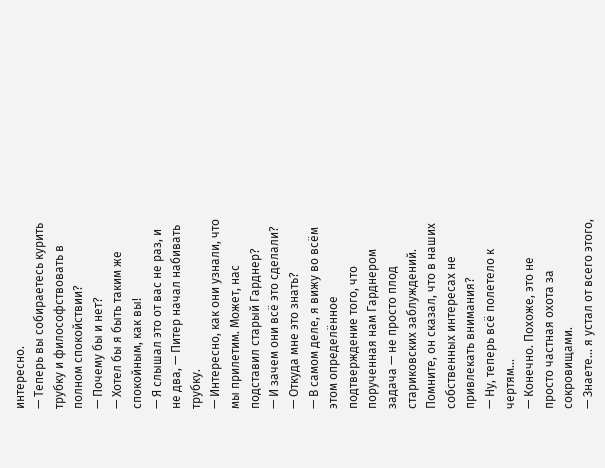интересно.
— Теперь вы собираетесь курить трубку и философствовать в полном спокойствии?
— Почему бы и нет?
— Хотел бы я быть таким же спокойным, как вы!
— Я слышал это от вас не раз, и не два, — Питер начал набивать трубку.
— Интересно, как они узнали, что мы прилетим. Может, нас подставил старый Гарднер?
— И зачем они всё это сделали?
— Откуда мне это знать?
— В самом деле, я вижу во всём этом определённое подтверждение того, что порученная нам Гарднером задача — не просто плод стариковских заблуждений. Помните, он сказал, что в наших собственных интересах не привлекать внимания?
— Ну, теперь всё полетело к чертям...
— Конечно. Похоже, это не просто частная охота за сокровищами.
— Знаете... я устал от всего этого,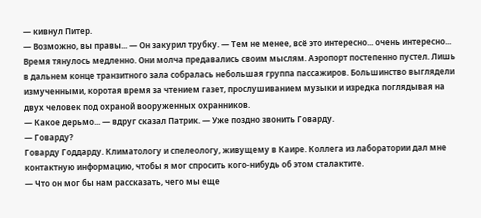— кивнул Питер.
— Возможно, вы правы... — Он закурил трубку. — Тем не менее, всё это интересно... очень интересно...
Время тянулось медленно. Они молча предавались своим мыслям. Аэропорт постепенно пустел. Лишь в дальнем конце транзитного зала собралась небольшая группа пассажиров. Большинство выглядели измученными, коротая время за чтением газет, прослушиванием музыки и изредка поглядывая на двух человек под охраной вооруженных охранников.
— Какое дерьмо... — вдруг сказал Патрик. — Уже поздно звонить Говарду.
— Говарду?
Говарду Годдарду. Климатологу и спелеологу, живущему в Каире. Коллега из лаборатории дал мне контактную информацию, чтобы я мог спросить кого-нибудь об этом сталактите.
— Что он мог бы нам рассказать, чего мы еще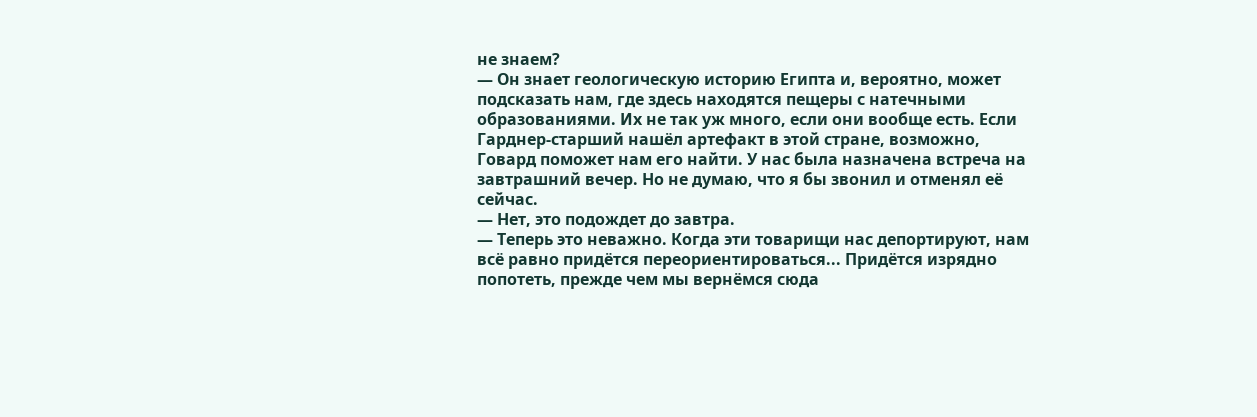не знаем?
— Он знает геологическую историю Египта и, вероятно, может подсказать нам, где здесь находятся пещеры с натечными образованиями. Их не так уж много, если они вообще есть. Если Гарднер-старший нашёл артефакт в этой стране, возможно, Говард поможет нам его найти. У нас была назначена встреча на завтрашний вечер. Но не думаю, что я бы звонил и отменял её сейчас.
— Нет, это подождет до завтра.
— Теперь это неважно. Когда эти товарищи нас депортируют, нам всё равно придётся переориентироваться... Придётся изрядно попотеть, прежде чем мы вернёмся сюда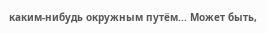каким-нибудь окружным путём... Может быть,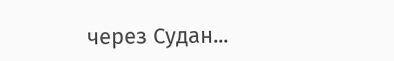через Судан...